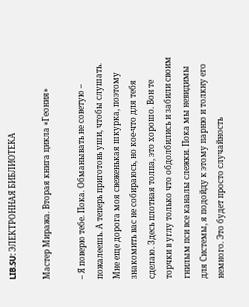LIB.SU: ЭЛЕКТРОННАЯ БИБЛИОТЕКА

Мастер Миража. Вторая книга цикла «Геония»

– Я поверю тебе. Пока. Обманывать не советую – пожалеешь. А теперь приготовь уши, чтобы слушать. Мне еще дорога моя свеженькая шкурка, поэтому знакомить вас не собираюсь, но кое‑что для тебя сделаю. Здесь плотная толпа, это хорошо. Вон те торчки в углу только что обдолбились и забили своим гнилым пси все каналы слежки. Пока мы невидимы для Системы, я подойду к этому парню и толкну его немного. Это будет просто случайность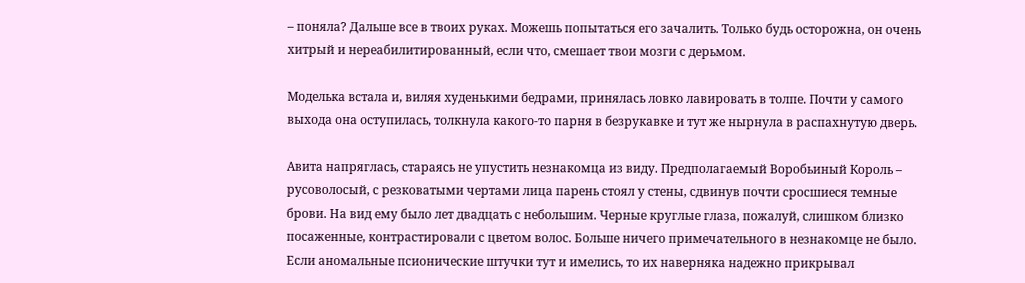– поняла? Дальше все в твоих руках. Можешь попытаться его зачалить. Только будь осторожна, он очень хитрый и нереабилитированный, если что, смешает твои мозги с дерьмом.

Моделька встала и, виляя худенькими бедрами, принялась ловко лавировать в толпе. Почти у самого выхода она оступилась, толкнула какого‑то парня в безрукавке и тут же нырнула в распахнутую дверь.

Авита напряглась, стараясь не упустить незнакомца из виду. Предполагаемый Воробьиный Король – русоволосый, с резковатыми чертами лица парень стоял у стены, сдвинув почти сросшиеся темные брови. На вид ему было лет двадцать с небольшим. Черные круглые глаза, пожалуй, слишком близко посаженные, контрастировали с цветом волос. Больше ничего примечательного в незнакомце не было. Если аномальные псионические штучки тут и имелись, то их наверняка надежно прикрывал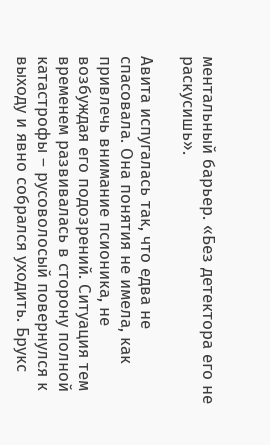ментальный барьер. «Без детектора его не раскусишь».

Авита испугалась так, что едва не спасовала. Она понятия не имела, как привлечь внимание псионика, не возбуждая его подозрений. Ситуация тем временем развивалась в сторону полной катастрофы – русоволосый повернулся к выходу и явно собрался уходить. Брукс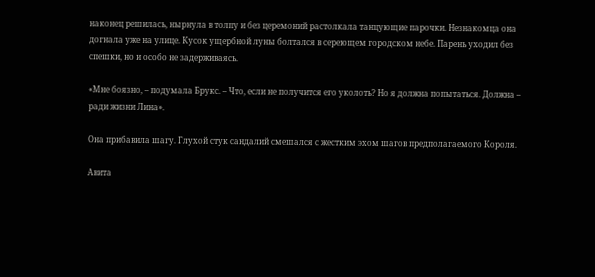наконец решилась, нырнула в толпу и без церемоний растолкала танцующие парочки. Незнакомца она догнала уже на улице. Кусок ущербной луны болтался в сереющем городском небе. Парень уходил без спешки, но и особо не задерживаясь.

«Мне боязно, – подумала Брукс. – Что, если не получится его уколоть? Но я должна попытаться. Должна – ради жизни Лина».

Она прибавила шагу. Глухой стук сандалий смешался с жестким эхом шагов предполагаемого Короля.

Авита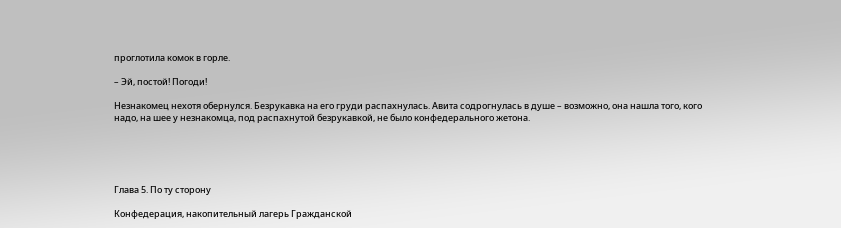проглотила комок в горле.

– Эй, постой! Погоди!

Незнакомец нехотя обернулся. Безрукавка на его груди распахнулась. Авита содрогнулась в душе – возможно, она нашла того, кого надо, на шее у незнакомца, под распахнутой безрукавкой, не было конфедерального жетона.





Глава 5. По ту сторону

Конфедерация, накопительный лагерь Гражданской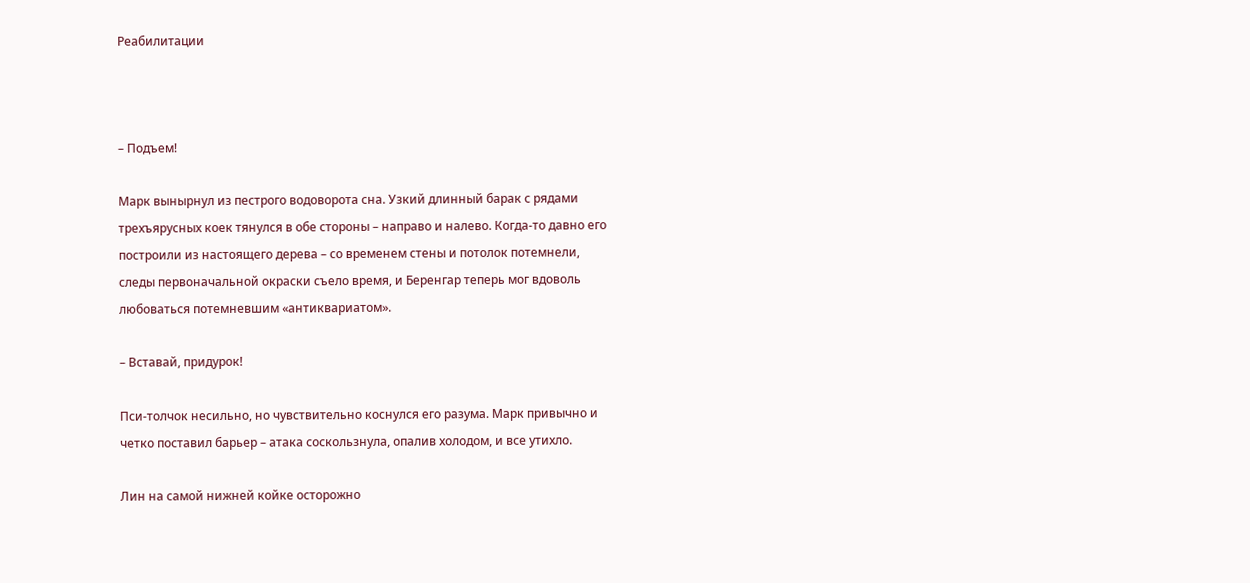Реабилитации



– Подъем!

Марк вынырнул из пестрого водоворота сна. Узкий длинный барак с рядами трехъярусных коек тянулся в обе стороны – направо и налево. Когда‑то давно его построили из настоящего дерева – со временем стены и потолок потемнели, следы первоначальной окраски съело время, и Беренгар теперь мог вдоволь любоваться потемневшим «антиквариатом».

– Вставай, придурок!

Пси‑толчок несильно, но чувствительно коснулся его разума. Марк привычно и четко поставил барьер – атака соскользнула, опалив холодом, и все утихло.

Лин на самой нижней койке осторожно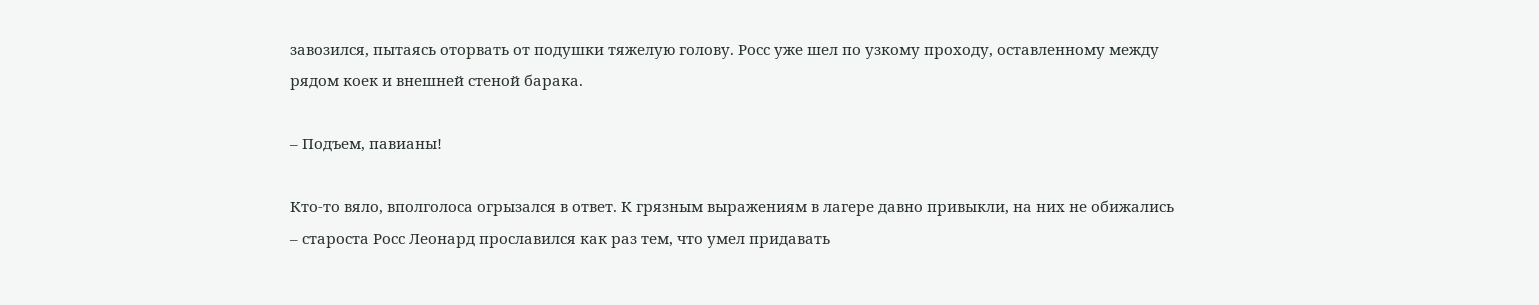завозился, пытаясь оторвать от подушки тяжелую голову. Росс уже шел по узкому проходу, оставленному между рядом коек и внешней стеной барака.

– Подъем, павианы!

Кто‑то вяло, вполголоса огрызался в ответ. К грязным выражениям в лагере давно привыкли, на них не обижались – староста Росс Леонард прославился как раз тем, что умел придавать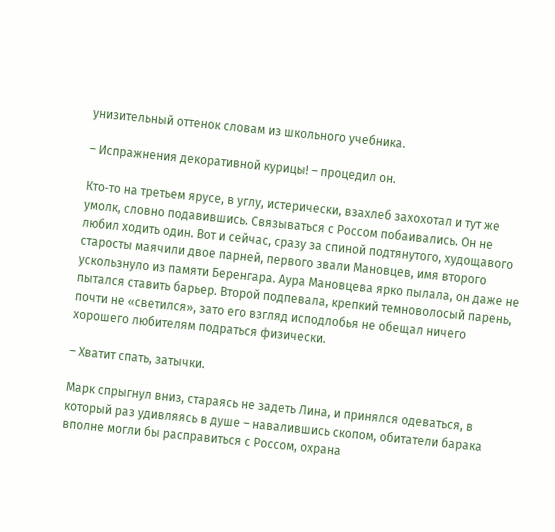унизительный оттенок словам из школьного учебника.

– Испражнения декоративной курицы! – процедил он.

Кто‑то на третьем ярусе, в углу, истерически, взахлеб захохотал и тут же умолк, словно подавившись. Связываться с Россом побаивались. Он не любил ходить один. Вот и сейчас, сразу за спиной подтянутого, худощавого старосты маячили двое парней, первого звали Мановцев, имя второго ускользнуло из памяти Беренгара. Аура Мановцева ярко пылала, он даже не пытался ставить барьер. Второй подпевала, крепкий темноволосый парень, почти не «светился», зато его взгляд исподлобья не обещал ничего хорошего любителям подраться физически.

– Хватит спать, затычки.

Марк спрыгнул вниз, стараясь не задеть Лина, и принялся одеваться, в который раз удивляясь в душе – навалившись скопом, обитатели барака вполне могли бы расправиться с Россом, охрана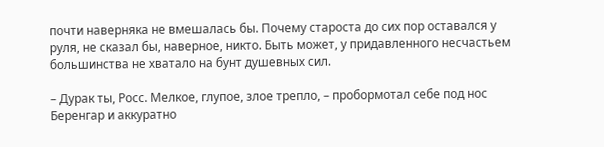почти наверняка не вмешалась бы. Почему староста до сих пор оставался у руля, не сказал бы, наверное, никто. Быть может, у придавленного несчастьем большинства не хватало на бунт душевных сил.

– Дурак ты, Росс. Мелкое, глупое, злое трепло, – пробормотал себе под нос Беренгар и аккуратно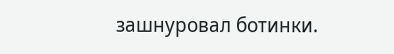зашнуровал ботинки.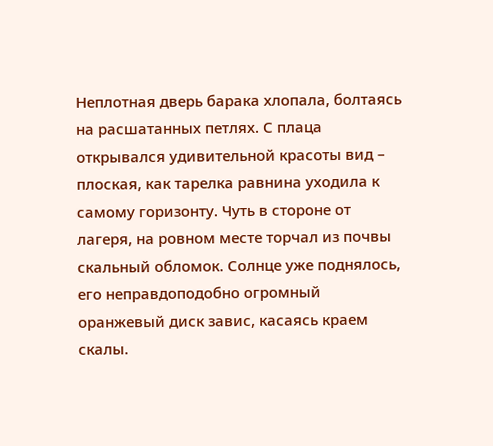Неплотная дверь барака хлопала, болтаясь на расшатанных петлях. С плаца открывался удивительной красоты вид – плоская, как тарелка равнина уходила к самому горизонту. Чуть в стороне от лагеря, на ровном месте торчал из почвы скальный обломок. Солнце уже поднялось, его неправдоподобно огромный оранжевый диск завис, касаясь краем скалы.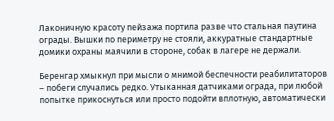Лаконичную красоту пейзажа портила разве что стальная паутина ограды. Вышки по периметру не стояли, аккуратные стандартные домики охраны маячили в стороне, собак в лагере не держали.

Беренгар хмыкнул при мысли о мнимой беспечности реабилитаторов – побеги случались редко. Утыканная датчиками ограда, при любой попытке прикоснуться или просто подойти вплотную, автоматически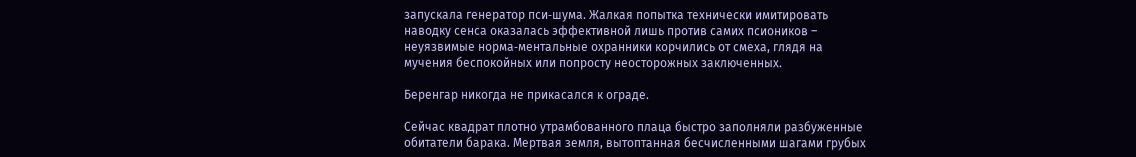запускала генератор пси‑шума. Жалкая попытка технически имитировать наводку сенса оказалась эффективной лишь против самих псиоников – неуязвимые норма‑ментальные охранники корчились от смеха, глядя на мучения беспокойных или попросту неосторожных заключенных.

Беренгар никогда не прикасался к ограде.

Сейчас квадрат плотно утрамбованного плаца быстро заполняли разбуженные обитатели барака. Мертвая земля, вытоптанная бесчисленными шагами грубых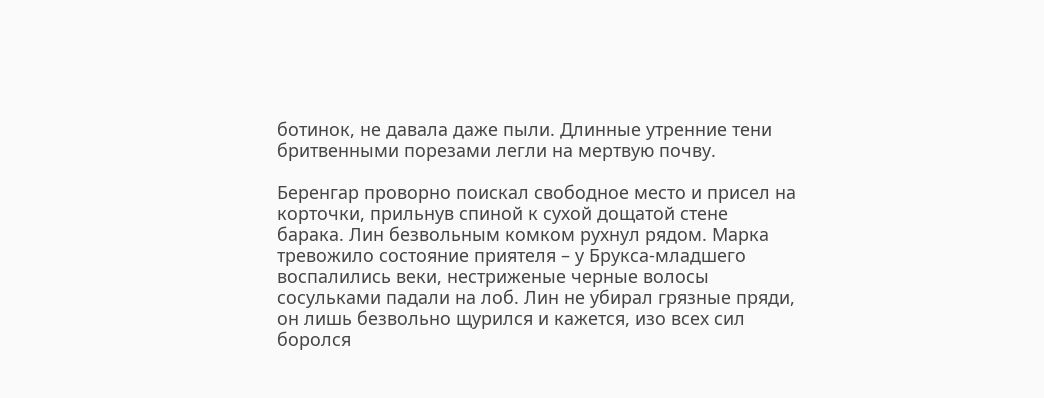ботинок, не давала даже пыли. Длинные утренние тени бритвенными порезами легли на мертвую почву.

Беренгар проворно поискал свободное место и присел на корточки, прильнув спиной к сухой дощатой стене барака. Лин безвольным комком рухнул рядом. Марка тревожило состояние приятеля – у Брукса‑младшего воспалились веки, нестриженые черные волосы сосульками падали на лоб. Лин не убирал грязные пряди, он лишь безвольно щурился и кажется, изо всех сил боролся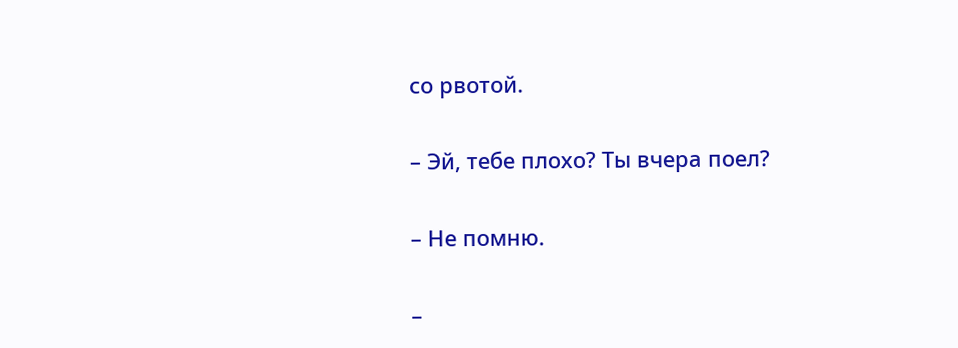со рвотой.

– Эй, тебе плохо? Ты вчера поел?

– Не помню.

–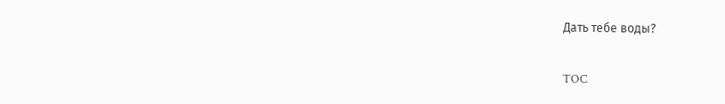Дать тебе воды?

TOC